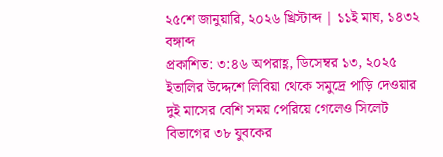২৫শে জানুয়ারি, ২০২৬ খ্রিস্টাব্দ | ১১ই মাঘ, ১৪৩২ বঙ্গাব্দ
প্রকাশিত: ৩:৪৬ অপরাহ্ণ, ডিসেম্বর ১৩, ২০২৫
ইতালির উদ্দেশে লিবিয়া থেকে সমুদ্রে পাড়ি দেওয়ার দুই মাসের বেশি সময় পেরিয়ে গেলেও সিলেট বিভাগের ৩৮ যুবকের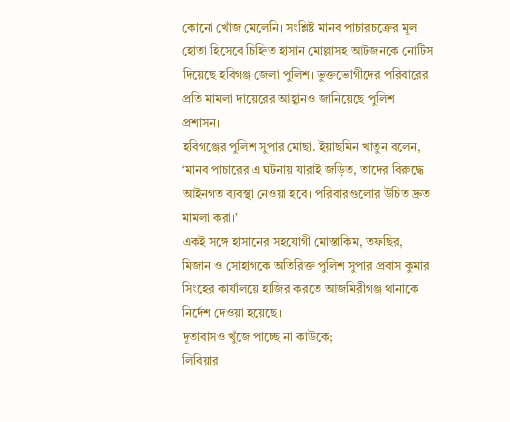কোনো খোঁজ মেলেনি। সংশ্লিষ্ট মানব পাচারচক্রের মূল হোতা হিসেবে চিহ্নিত হাসান মোল্লাসহ আটজনকে নোটিস দিয়েছে হবিগঞ্জ জেলা পুলিশ। ভুক্তভোগীদের পরিবারের প্রতি মামলা দায়েরের আহ্বানও জানিয়েছে পুলিশ প্রশাসন।
হবিগঞ্জের পুলিশ সুপার মোছা. ইয়াছমিন খাতুন বলেন, ‘মানব পাচারের এ ঘটনায় যারাই জড়িত, তাদের বিরুদ্ধে আইনগত ব্যবস্থা নেওয়া হবে। পরিবারগুলোর উচিত দ্রুত মামলা করা।’
একই সঙ্গে হাসানের সহযোগী মোস্তাকিম, তফছির, মিজান ও সোহাগকে অতিরিক্ত পুলিশ সুপার প্রবাস কুমার সিংহের কার্যালয়ে হাজির করতে আজমিরীগঞ্জ থানাকে নির্দেশ দেওয়া হয়েছে।
দূতাবাসও খুঁজে পাচ্ছে না কাউকে;
লিবিয়ার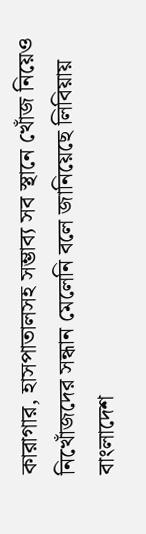কারাগার, হাসপাতালসহ সম্ভাব্য সব স্থানে খোঁজ নিয়েও নিখোঁজদের সন্ধান মেলেনি বলে জানিয়েছে লিবিয়ায় বাংলাদেশ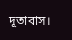দূতাবাস।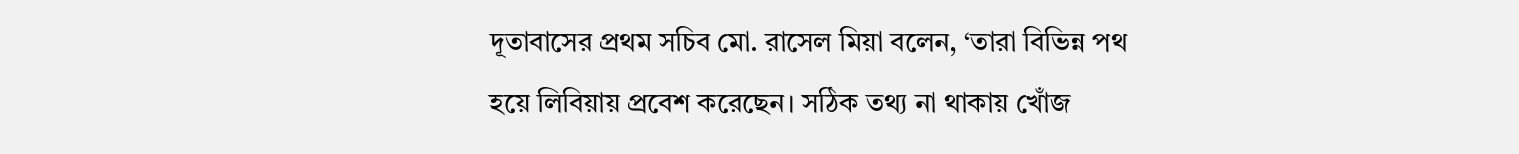দূতাবাসের প্রথম সচিব মো. রাসেল মিয়া বলেন, ‘তারা বিভিন্ন পথ হয়ে লিবিয়ায় প্রবেশ করেছেন। সঠিক তথ্য না থাকায় খোঁজ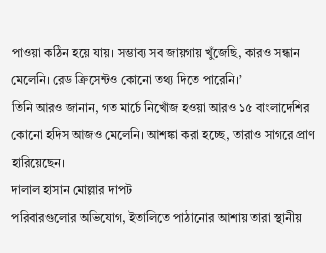পাওয়া কঠিন হয়ে যায়। সম্ভাব্য সব জায়গায় খুঁজেছি, কারও সন্ধান মেলেনি। রেড ক্রিসেন্টও কোনো তথ্য দিতে পারেনি।’
তিনি আরও জানান, গত মার্চে নিখোঁজ হওয়া আরও ১৫ বাংলাদেশির কোনো হদিস আজও মেলেনি। আশঙ্কা করা হচ্ছে, তারাও সাগরে প্রাণ হারিয়েছেন।
দালাল হাসান মোল্লার দাপট
পরিবারগুলোর অভিযোগ, ইতালিতে পাঠানোর আশায় তারা স্থানীয়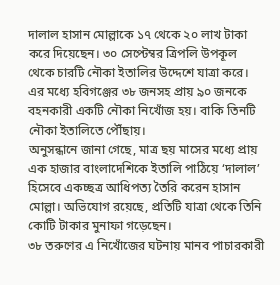দালাল হাসান মোল্লাকে ১৭ থেকে ২০ লাখ টাকা করে দিয়েছেন। ৩০ সেপ্টেম্বর ত্রিপলি উপকূল থেকে চারটি নৌকা ইতালির উদ্দেশে যাত্রা করে। এর মধ্যে হবিগঞ্জের ৩৮ জনসহ প্রায় ৯০ জনকে বহনকারী একটি নৌকা নিখোঁজ হয়। বাকি তিনটি নৌকা ইতালিতে পৌঁছায়।
অনুসন্ধানে জানা গেছে, মাত্র ছয় মাসের মধ্যে প্রায় এক হাজার বাংলাদেশিকে ইতালি পাঠিয়ে ‘দালাল’ হিসেবে একচ্ছত্র আধিপত্য তৈরি করেন হাসান মোল্লা। অভিযোগ রয়েছে, প্রতিটি যাত্রা থেকে তিনি কোটি টাকার মুনাফা গড়েছেন।
৩৮ তরুণের এ নিখোঁজের ঘটনায় মানব পাচারকারী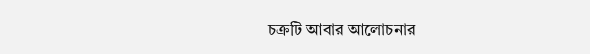চক্রটি আবার আলোচনার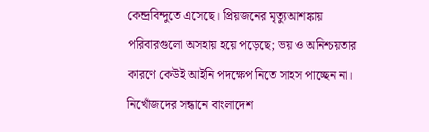কেন্দ্রবিন্দুতে এসেছে। প্রিয়জনের মৃত্যুআশঙ্কায় পরিবারগুলো অসহায় হয়ে পড়েছে; ভয় ও অনিশ্চয়তার কারণে কেউই আইনি পদক্ষেপ নিতে সাহস পাচ্ছেন না।
নিখোঁজদের সন্ধানে বাংলাদেশ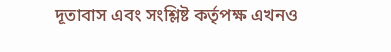দূতাবাস এবং সংশ্লিষ্ট কর্তৃপক্ষ এখনও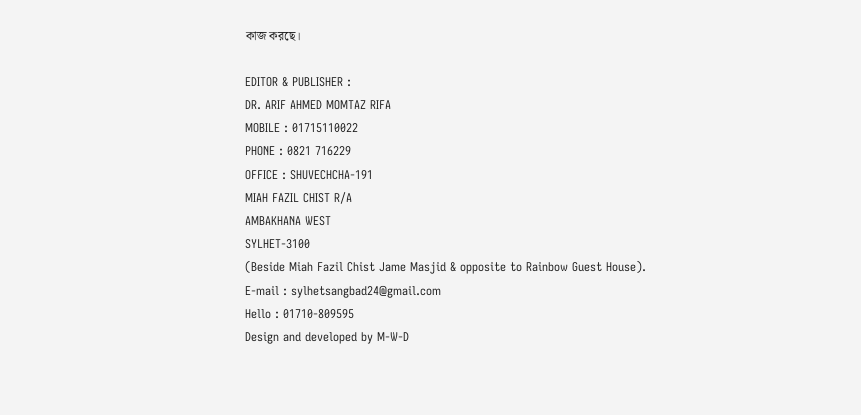কাজ করছে।

EDITOR & PUBLISHER :
DR. ARIF AHMED MOMTAZ RIFA
MOBILE : 01715110022
PHONE : 0821 716229
OFFICE : SHUVECHCHA-191
MIAH FAZIL CHIST R/A
AMBAKHANA WEST
SYLHET-3100
(Beside Miah Fazil Chist Jame Masjid & opposite to Rainbow Guest House).
E-mail : sylhetsangbad24@gmail.com
Hello : 01710-809595
Design and developed by M-W-D